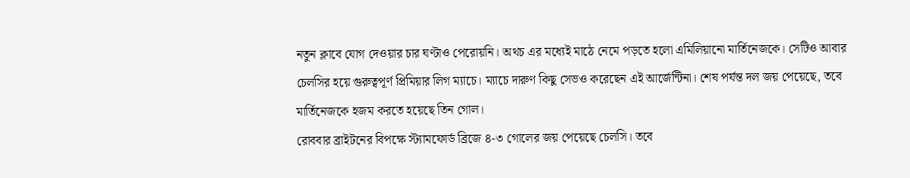নতুন ক্লাবে যোগ দেওয়ার চার ঘণ্টাও পেরোয়নি। অথচ এর মধ্যেই মাঠে নেমে পড়তে হলো এমিলিয়ানো মার্তিনেজকে। সেটিও আবার চেলসির হয়ে গুরুত্বপূর্ণ প্রিমিয়ার লিগ ম্যাচে। ম্যাচে দারুণ কিছু সেভও করেছেন এই আর্জেন্টিনা। শেষ পর্যন্ত দল জয় পেয়েছে, তবে মার্তিনেজকে হজম করতে হয়েছে তিন গোল।
রোববার ব্রাইটনের বিপক্ষে স্ট্যামফোর্ড ব্রিজে ৪-৩ গোলের জয় পেয়েছে চেলসি। তবে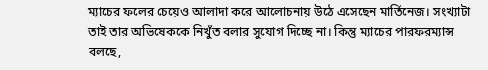ম্যাচের ফলের চেয়েও আলাদা করে আলোচনায় উঠে এসেছেন মার্তিনেজ। সংখ্যাটা তাই তার অভিষেককে নিখুঁত বলার সুযোগ দিচ্ছে না। কিন্তু ম্যাচের পারফরম্যান্স বলছে,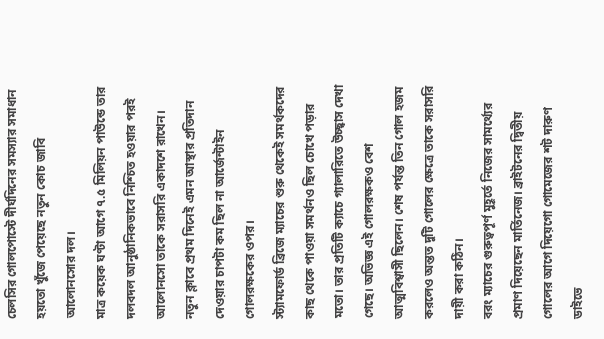চেলসির গোলপোস্টে দীর্ঘদিনের সমস্যার সমাধান হয়তো খুঁজে পেয়েছে নতুন কোচ জাবি আলোনসোর দল।
মাত্র কয়েক ঘণ্টা আগে ৭.৫ মিলিয়ন পাউন্ডে তার দলবদল আনুষ্ঠানিকভাবে নিশ্চিত হওয়ার পরই আলোনসো তাকে সরাসরি একাদশে রাখেন। নতুন ক্লাবে প্রথম দিনেই এমন আস্থার প্রতিদান দেওয়ার চাপটা কম ছিল না আর্জেন্টাইন গোলরক্ষকের ওপর।
স্ট্যামফোর্ড ব্রিজে ম্যাচের শুরু থেকেই সমর্থকদের কাছ থেকে পাওয়া সমর্থনও ছিল চোখে পড়ার মতো। তার প্রতিটি ক্যাচে গ্যালারিতে উচ্ছ্বাস দেখা গেছে। অভিজ্ঞ এই গোলরক্ষকও বেশ আত্মবিশ্বাসী ছিলেন। শেষ পর্যন্ত তিন গোল হজম করলেও অন্তত দুটি গোলের ক্ষেত্রে তাকে সরাসরি দায়ী করা কঠিন।
বরং ম্যাচের গুরুত্বপূর্ণ মুহূর্তে নিজের সামর্থ্যের প্রমাণ দিয়েছেন মার্তিনেজ। ব্রাইটনের দ্বিতীয় গোলের আগে দিয়েগো গোমেজের শট দারুণ ডাইভে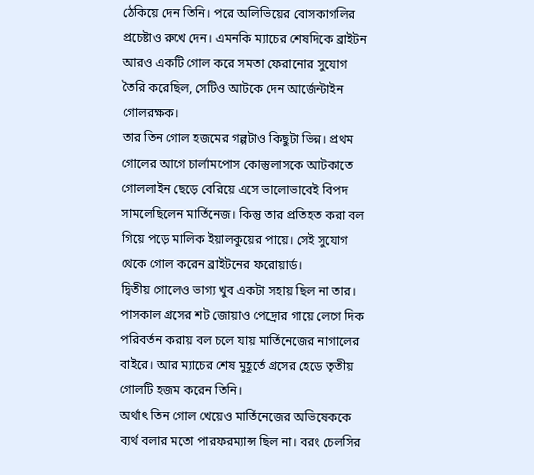ঠেকিয়ে দেন তিনি। পরে অলিভিয়ের বোসকাগলির প্রচেষ্টাও রুখে দেন। এমনকি ম্যাচের শেষদিকে ব্রাইটন আরও একটি গোল করে সমতা ফেরানোর সুযোগ তৈরি করেছিল, সেটিও আটকে দেন আর্জেন্টাইন গোলরক্ষক।
তার তিন গোল হজমের গল্পটাও কিছুটা ভিন্ন। প্রথম গোলের আগে চার্লামপোস কোস্তুলাসকে আটকাতে গোললাইন ছেড়ে বেরিয়ে এসে ভালোভাবেই বিপদ সামলেছিলেন মার্তিনেজ। কিন্তু তার প্রতিহত করা বল গিয়ে পড়ে মালিক ইয়ালকুয়ের পায়ে। সেই সুযোগ থেকে গোল করেন ব্রাইটনের ফরোয়ার্ড।
দ্বিতীয় গোলেও ভাগ্য খুব একটা সহায় ছিল না তার। পাসকাল গ্রসের শট জোয়াও পেদ্রোর গায়ে লেগে দিক পরিবর্তন করায় বল চলে যায় মার্তিনেজের নাগালের বাইরে। আর ম্যাচের শেষ মুহূর্তে গ্রসের হেডে তৃতীয় গোলটি হজম করেন তিনি।
অর্থাৎ তিন গোল খেয়েও মার্তিনেজের অভিষেককে ব্যর্থ বলার মতো পারফরম্যান্স ছিল না। বরং চেলসির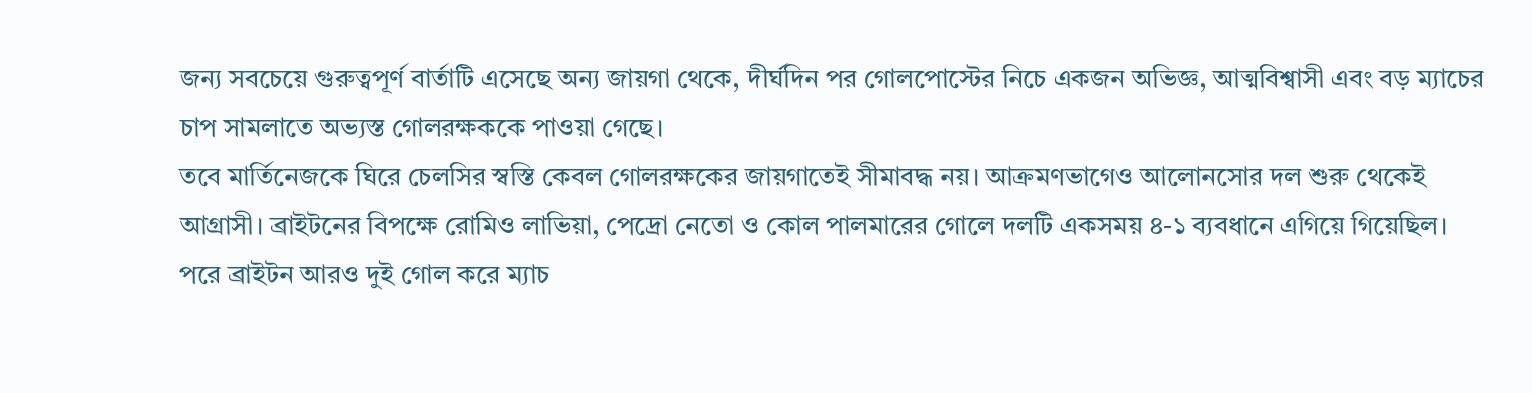জন্য সবচেয়ে গুরুত্বপূর্ণ বার্তাটি এসেছে অন্য জায়গা থেকে, দীর্ঘদিন পর গোলপোস্টের নিচে একজন অভিজ্ঞ, আত্মবিশ্বাসী এবং বড় ম্যাচের চাপ সামলাতে অভ্যস্ত গোলরক্ষককে পাওয়া গেছে।
তবে মার্তিনেজকে ঘিরে চেলসির স্বস্তি কেবল গোলরক্ষকের জায়গাতেই সীমাবদ্ধ নয়। আক্রমণভাগেও আলোনসোর দল শুরু থেকেই আগ্রাসী। ব্রাইটনের বিপক্ষে রোমিও লাভিয়া, পেদ্রো নেতো ও কোল পালমারের গোলে দলটি একসময় ৪-১ ব্যবধানে এগিয়ে গিয়েছিল। পরে ব্রাইটন আরও দুই গোল করে ম্যাচ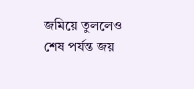জমিয়ে তুললেও শেষ পর্যন্ত জয়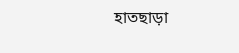হাতছাড়া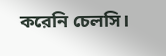করেনি চেলসি।